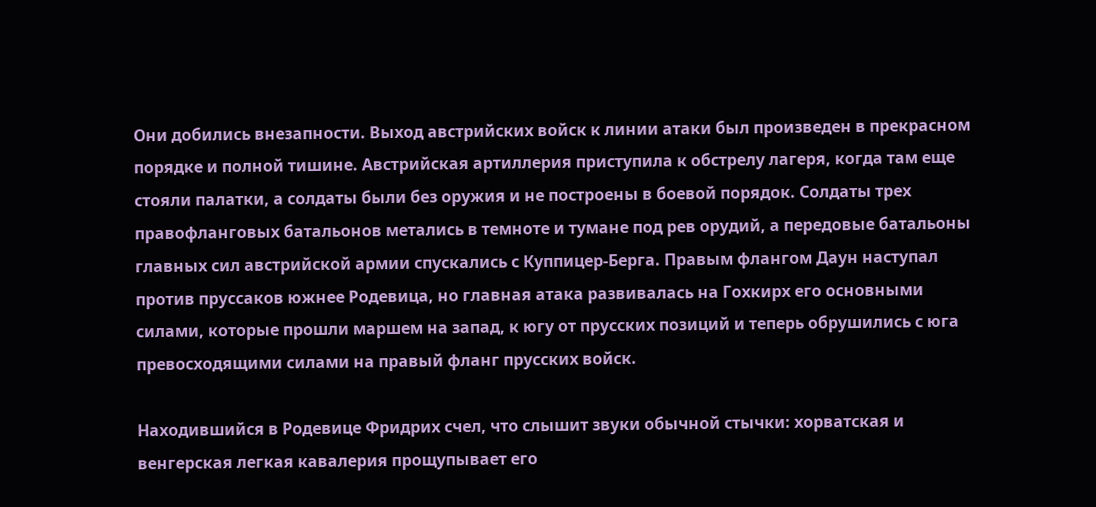Они добились внезапности. Выход австрийских войск к линии атаки был произведен в прекрасном порядке и полной тишине. Австрийская артиллерия приступила к обстрелу лагеря, когда там еще стояли палатки, а солдаты были без оружия и не построены в боевой порядок. Солдаты трех правофланговых батальонов метались в темноте и тумане под рев орудий, а передовые батальоны главных сил австрийской армии спускались с Куппицер-Берга. Правым флангом Даун наступал против пруссаков южнее Родевица, но главная атака развивалась на Гохкирх его основными силами, которые прошли маршем на запад, к югу от прусских позиций и теперь обрушились с юга превосходящими силами на правый фланг прусских войск.

Находившийся в Родевице Фридрих счел, что слышит звуки обычной стычки: хорватская и венгерская легкая кавалерия прощупывает его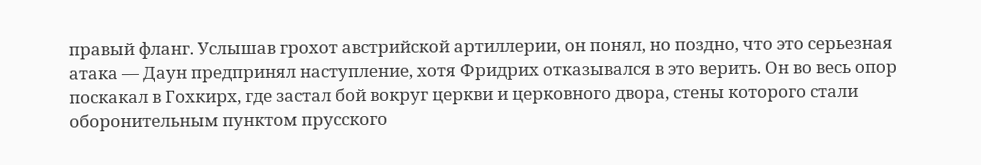правый фланг. Услышав грохот австрийской артиллерии, он понял, но поздно, что это серьезная атака — Даун предпринял наступление, хотя Фридрих отказывался в это верить. Он во весь опор поскакал в Гохкирх, где застал бой вокруг церкви и церковного двора, стены которого стали оборонительным пунктом прусского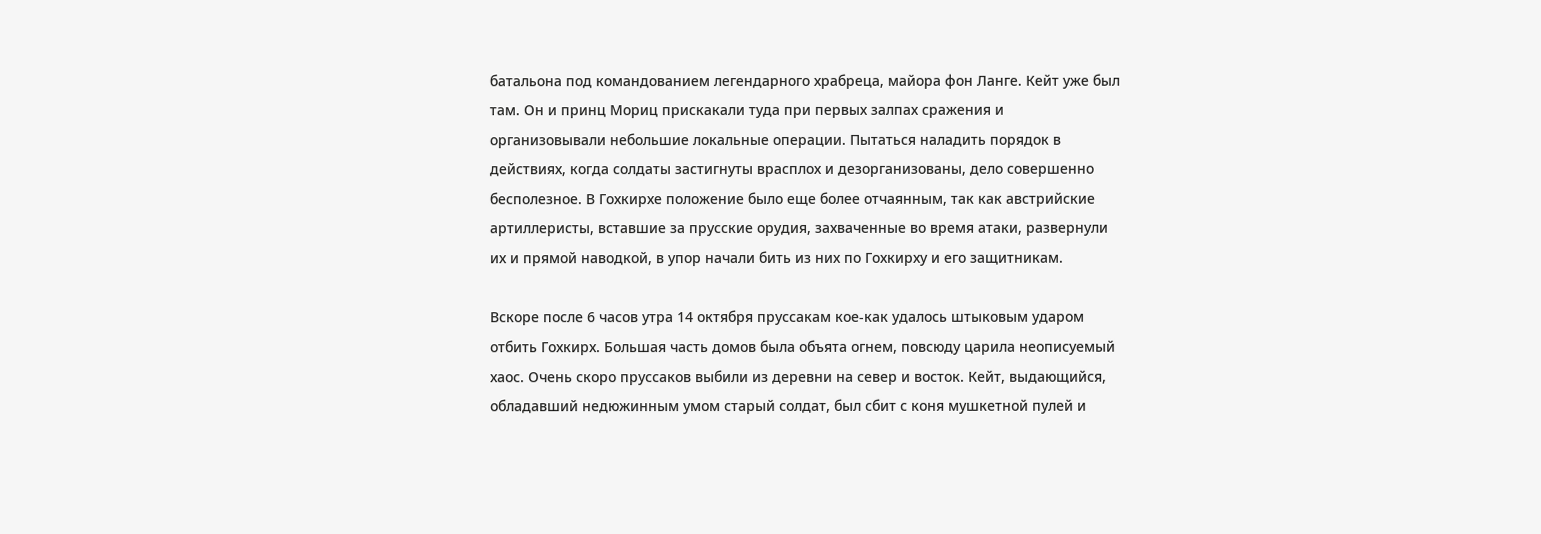батальона под командованием легендарного храбреца, майора фон Ланге. Кейт уже был там. Он и принц Мориц прискакали туда при первых залпах сражения и организовывали небольшие локальные операции. Пытаться наладить порядок в действиях, когда солдаты застигнуты врасплох и дезорганизованы, дело совершенно бесполезное. В Гохкирхе положение было еще более отчаянным, так как австрийские артиллеристы, вставшие за прусские орудия, захваченные во время атаки, развернули их и прямой наводкой, в упор начали бить из них по Гохкирху и его защитникам.

Вскоре после 6 часов утра 14 октября пруссакам кое-как удалось штыковым ударом отбить Гохкирх. Большая часть домов была объята огнем, повсюду царила неописуемый хаос. Очень скоро пруссаков выбили из деревни на север и восток. Кейт, выдающийся, обладавший недюжинным умом старый солдат, был сбит с коня мушкетной пулей и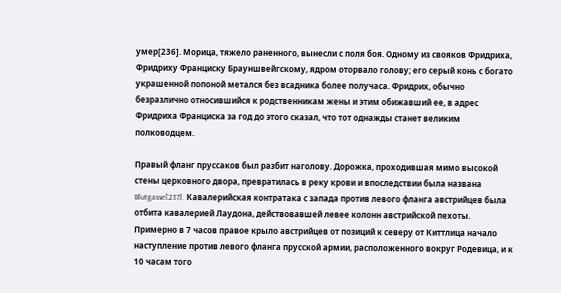умер[236]. Морица, тяжело раненного, вынесли с поля боя. Одному из свояков Фридриха, Фридриху Франциску Брауншвейгскому, ядром оторвало голову; его серый конь с богато украшенной попоной метался без всадника более получаса. Фридрих, обычно безразлично относившийся к родственникам жены и этим обижавший ее, в адрес Фридриха Франциска за год до этого сказал, что тот однажды станет великим полководцем.

Правый фланг пруссаков был разбит наголову. Дорожка, проходившая мимо высокой стены церковного двора, превратилась в реку крови и впоследствии была названа Blutgasse[237]. Кавалерийская контратака с запада против левого фланга австрийцев была отбита кавалерией Лаудона, действовавшей левее колонн австрийской пехоты. Примерно в 7 часов правое крыло австрийцев от позиций к северу от Киттлица начало наступление против левого фланга прусской армии, расположенного вокруг Родевица, и к 10 часам того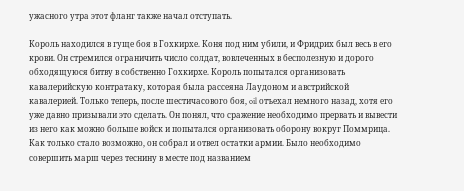ужасного утра этот фланг также начал отступать.

Король находился в гуще боя в Гохкирхе. Коня под ним убили, и Фридрих был весь в его крови. Он стремился ограничить число солдат, вовлеченных в бесполезную и дорого обходящуюся битву в собственно Гохкирхе. Король попытался организовать кавалерийскую контратаку, которая была рассеяна Лаудоном и австрийской кавалерией. Только теперь, после шестичасового боя, oil отъехал немного назад, хотя его уже давно призывали это сделать. Он понял, что сражение необходимо прервать и вывести из него как можно больше войск и попытался организовать оборону вокруг Поммрица. Как только стало возможно, он собрал и отвел остатки армии. Было необходимо совершить марш через теснину в месте под названием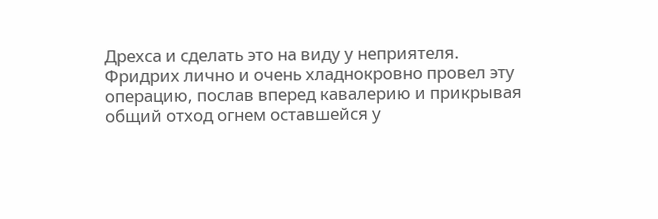Дрехса и сделать это на виду у неприятеля. Фридрих лично и очень хладнокровно провел эту операцию, послав вперед кавалерию и прикрывая общий отход огнем оставшейся у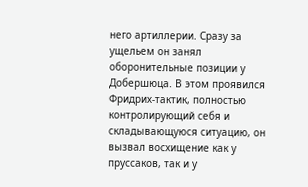него артиллерии. Сразу за ущельем он занял оборонительные позиции у Добершюца. В этом проявился Фридрих-тактик, полностью контролирующий себя и складывающуюся ситуацию, он вызвал восхищение как у пруссаков, так и у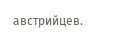австрийцев.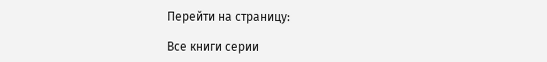Перейти на страницу:

Все книги серии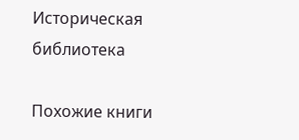Историческая библиотека

Похожие книги